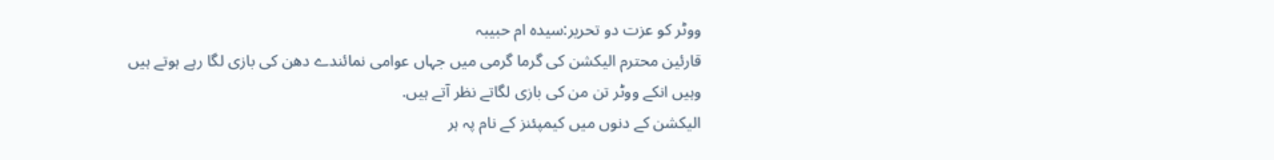ووٹر کو عزت دو تحریر:سیدہ ام حبیبہ
قارئین محترم الیکشن کی گرما گرمی میں جہاں عوامی نمائندے دھن کی بازی لگا رہے ہوتے ہیں
وہیں انکے ووٹر تن من کی بازی لگاتے نظر آتے ہیں.
الیکشن کے دنوں میں کیمپئنز کے نام پہ ہر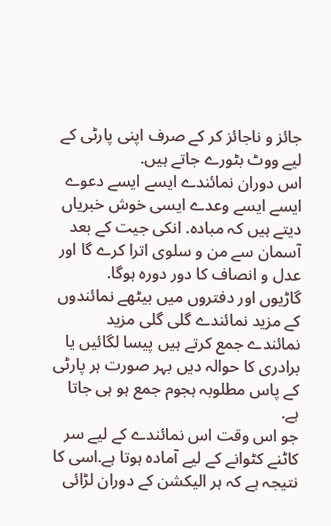جائز و ناجائز کر کے صرف اپنی پارٹی کے لیے ووٹ بٹورے جاتے ہیں.
اس دوران نمائندے ایسے ایسے دعوے ایسے ایسے وعدے ایسی خوش خبریاں دیتے ہیں کہ مبادہ. انکی جیت کے بعد آسمان سے من و سلوی اترا کرے گا اور عدل و انصاف کا دور دورہ ہوگا.
گاڑیوں اور دفتروں میں بیٹھے نمائندوں کے مزید نمائندے گلی گلی مزید نمائندے جمع کرتے ہیں پیسا لگائیں یا برادری کا حوالہ دیں بہر صورت ہر پارٹی کے پاس مطلوبہ ہجوم جمع ہو ہی جاتا ہے.
جو اس وقت اس نمائندے کے لیے سر کاٹنے کٹوانے کے لیے آمادہ ہوتا ہے.اسی کا نتیجہ ہے کہ ہر الیکشن کے دوران لڑائی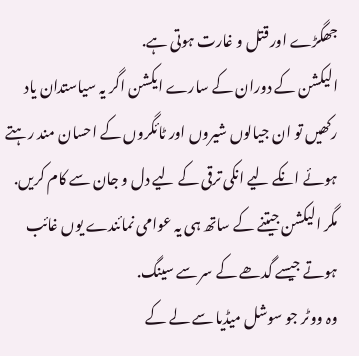جھگڑے اور قتل و غارت ہوتی ہے.
الیکشن کے دوران کے سارے ایکشن اگر یہ سیاستدان یاد رکھیں تو ان جیالوں شیروں اور ٹائگروں کے احسان مند رہتے ہوئے انکے لیے انکی ترقی کے لیے دل و جان سے کام کریں.
مگر الیکشن جیتنے کے ساتھ ہی یہ عوامی نمائندے یوں غائب ہوتے جیسے گدھے کے سر سے سینگ.
وہ ووٹر جو سوشل میڈیا سے لے کے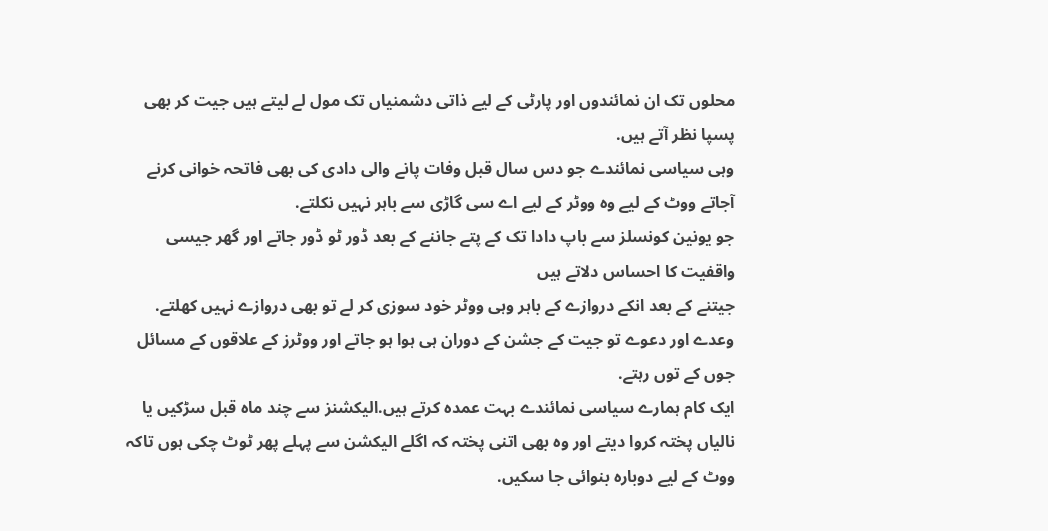محلوں تک ان نمائندوں اور پارٹی کے لیے ذاتی دشمنیاں تک مول لے لیتے ہیں جیت کر بھی پسپا نظر آتے ہیں.
وہی سیاسی نمائندے جو دس سال قبل وفات پانے والی دادی کی بھی فاتحہ خوانی کرنے آجاتے ووٹ کے لیے وہ ووٹر کے لیے اے سی گاڑی سے باہر نہیں نکلتے.
جو یونین کونسلز سے باپ دادا تک کے پتے جاننے کے بعد ڈور ٹو ڈور جاتے اور گھر جیسی واقفیت کا احساس دلاتے ہیں
جیتنے کے بعد انکے دروازے کے باہر وہی ووٹر خود سوزی کر لے تو بھی دروازے نہیں کھلتے.
وعدے اور دعوے تو جیت کے جشن کے دوران ہی ہوا ہو جاتے اور ووٹرز کے علاقوں کے مسائل جوں کے توں رہتے.
ایک کام ہمارے سیاسی نمائندے بہت عمدہ کرتے ہیں.الیکشنز سے چند ماہ قبل سڑکیں یا نالیاں پختہ کروا دیتے اور وہ بھی اتنی پختہ کہ اگلے الیکشن سے پہلے پھر ٹوٹ چکی ہوں تاکہ ووٹ کے لیے دوبارہ بنوائی جا سکیں.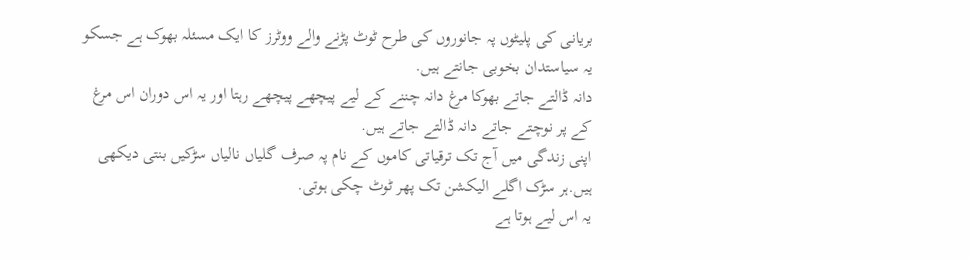بریانی کی پلیٹوں پہ جانوروں کی طرح ٹوٹ پڑنے والے ووٹرز کا ایک مسئلہ بھوک ہے جسکو یہ سیاستدان بخوبی جانتے ہیں.
دانہ ڈالتے جاتے بھوکا مرغ دانہ چننے کے لیے پیچھے پیچھے رہتا اور یہ اس دوران اس مرغ کے پر نوچتے جاتے دانہ ڈالتے جاتے ہیں.
اپنی زندگی میں آج تک ترقیاتی کاموں کے نام پہ صرف گلیاں نالیاں سڑکیں بنتی دیکھی ہیں.ہر سڑک اگلے الیکشن تک پھر ٹوٹ چکی ہوتی.
یہ اس لیے ہوتا ہے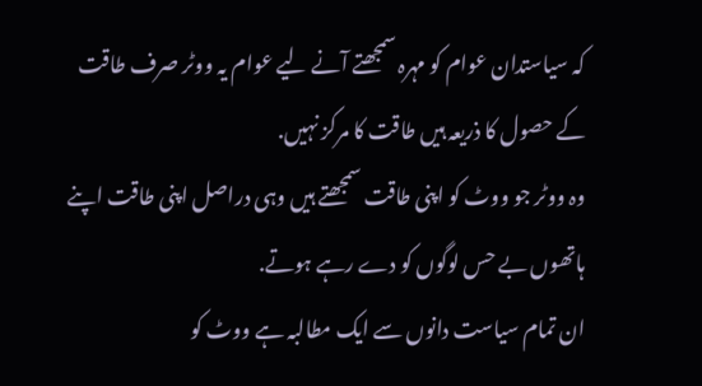کہ سیاستدان عوام کو مہرہ سمجھتے آنے لیے عوام یہ ووٹر صرف طاقت کے حصول کا ذریعہ ہیں طاقت کا مرکز نہیں.
وہ ووٹر جو ووٹ کو اپنی طاقت سمجھتے ہیں وہی دراصل اپنی طاقت اپنے ہاتھوں بے حس لوگوں کو دے رہے ہوتے.
ان تمام سیاست دانوں سے ایک مطالبہ ہے ووٹ کو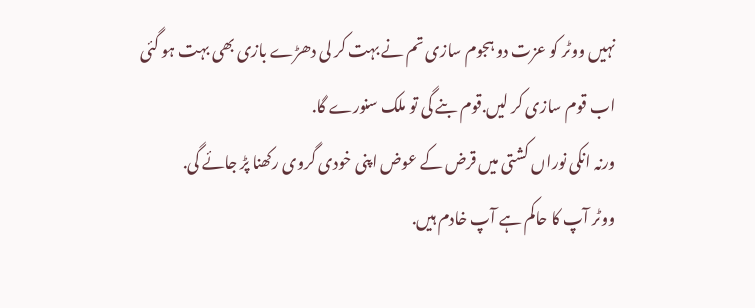نہیں ووٹر کو عزت دو ہجوم سازی تم نے بہت کر لی دھڑے بازی بھی بہت ہو گئی اب قوم سازی کر لیں.قوم بنے گی تو ملک سنورے گا.
ورنہ انکی نوراں کشتی میں قرض کے عوض اپنی خودی گروی رکھنا پڑ جائے گی.
ووٹر آپ کا حاکم ہے آپ خادم ہیں.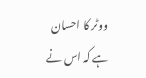ووٹر کا احسان ہے کہ اس نے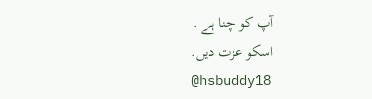آپ کو چنا ہے .
اسکو عزت دیں.
@hsbuddy18